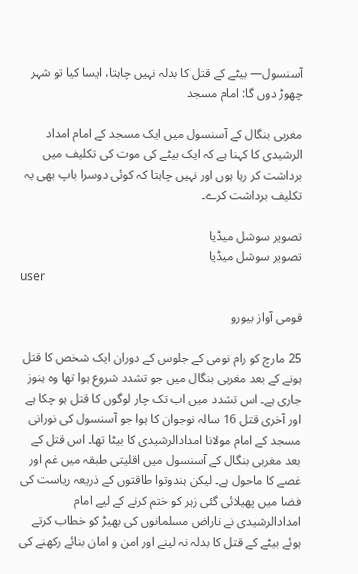آسنسول— بیٹے کے قتل کا بدلہ نہیں چاہتا، ایسا کیا تو شہر چھوڑ دوں گا: امام مسجد

مغربی بنگال کے آسنسول میں ایک مسجد کے امام امداد الرشیدی کا کہنا ہے کہ ایک بیٹے کی موت کی تکلیف میں برداشت کر رہا ہوں اور نہیں چاہتا کہ کوئی دوسرا باپ بھی یہ تکلیف برداشت کرے۔

تصویر سوشل میڈیا
تصویر سوشل میڈیا
user

قومی آواز بیورو

25 مارچ کو رام نومی کے جلوس کے دوران ایک شخص کا قتل ہونے کے بعد مغربی بنگال میں جو تشدد شروع ہوا تھا وہ ہنوز جاری ہے۔ اس تشدد میں اب تک چار لوگوں کا قتل ہو چکا ہے اور آخری قتل 16 سالہ نوجوان کا ہوا جو آسنسول کی نورانی مسجد کے امام مولانا امدادالرشیدی کا بیٹا تھا۔ اس قتل کے بعد مغربی بنگال کے آسنسول میں اقلیتی طبقہ میں غم اور غصے کا ماحول ہے۔ لیکن ہندوتوا طاقتوں کے ذریعہ ریاست کی فضا میں پھیلائی گئی زہر کو ختم کرنے کے لیے امام امدادالرشیدی نے ناراض مسلمانوں کی بھیڑ کو خطاب کرتے ہوئے بیٹے کے قتل کا بدلہ نہ لینے اور امن و امان بنائے رکھنے کی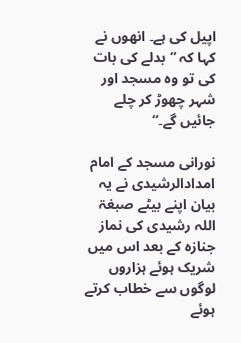اپیل کی ہے۔ انھوں نے کہا کہ ”بدلے کی بات کی تو وہ مسجد اور شہر چھوڑ کر چلے جائیں گے۔“

نورانی مسجد کے امام امدادالرشیدی نے یہ بیان اپنے بیٹے صبغۃ اللہ رشیدی کی نماز جنازہ کے بعد اس میں شریک ہوئے ہزاروں لوگوں سے خطاب کرتے ہوئے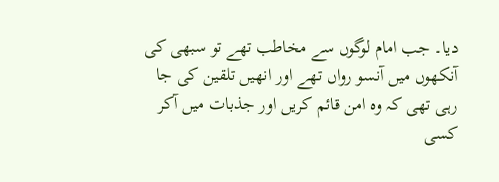دیا۔ جب امام لوگوں سے مخاطب تھے تو سبھی کی آنکھوں میں آنسو رواں تھے اور انھیں تلقین کی جا رہی تھی کہ وہ امن قائم کریں اور جذبات میں آکر کسی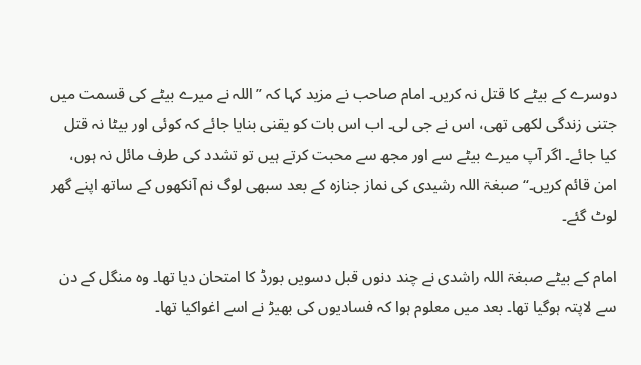دوسرے کے بیٹے کا قتل نہ کریں۔ امام صاحب نے مزید کہا کہ ”اللہ نے میرے بیٹے کی قسمت میں جتنی زندگی لکھی تھی، اس نے جی لی۔ اب اس بات کو یقنی بنایا جائے کہ کوئی اور بیٹا نہ قتل کیا جائے۔ اگر آپ میرے بیٹے سے اور مجھ سے محبت کرتے ہیں تو تشدد کی طرف مائل نہ ہوں، امن قائم کریں۔“ صبغۃ اللہ رشیدی کی نماز جنازہ کے بعد سبھی لوگ نم آنکھوں کے ساتھ اپنے گھر لوٹ گئے۔

امام کے بیٹے صبغۃ اللہ راشدی نے چند دنوں قبل دسویں بورڈ کا امتحان دیا تھا۔ وہ منگل کے دن سے لاپتہ ہوگیا تھا۔ بعد میں معلوم ہوا کہ فسادیوں کی بھیڑ نے اسے اغواکیا تھا۔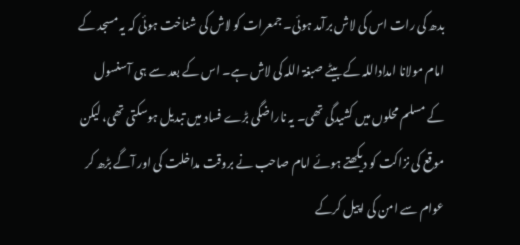بدھ کی رات اس کی لاش برآمد ہوئی۔ جمعرات کو لاش کی شناخت ہوئی کہ یہ مسجد کے امام مولانا امداداللہ کے بیٹے صبغۃ اللہ کی لاش ہے۔ اس کے بعد سے ہی آسنسول کے مسلم محلوں میں کشیدگی تھی۔ یہ ناراضگی بڑے فساد میں تبدیل ہوسکتی تھی، لیکن موقع کی نزاکت کو دیکھتے ہوئے امام صاحب نے بروقت مداخلت کی اور آگے بڑھ کر عوام سے امن کی اپیل کرکے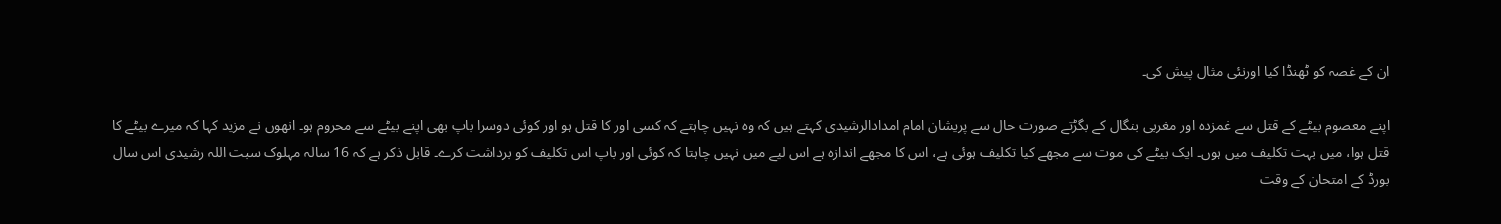ان کے غصہ کو ٹھنڈا کیا اورنئی مثال پیش کی۔

اپنے معصوم بیٹے کے قتل سے غمزدہ اور مغربی بنگال کے بگڑتے صورت حال سے پریشان امام امدادالرشیدی کہتے ہیں کہ وہ نہیں چاہتے کہ کسی اور کا قتل ہو اور کوئی دوسرا باپ بھی اپنے بیٹے سے محروم ہو۔ انھوں نے مزید کہا کہ میرے بیٹے کا قتل ہوا، میں بہت تکلیف میں ہوں۔ ایک بیٹے کی موت سے مجھے کیا تکلیف ہوئی ہے، اس کا مجھے اندازہ ہے اس لیے میں نہیں چاہتا کہ کوئی اور باپ اس تکلیف کو برداشت کرے۔ قابل ذکر ہے کہ 16 سالہ مہلوک سبت اللہ رشیدی اس سال بورڈ کے امتحان کے وقت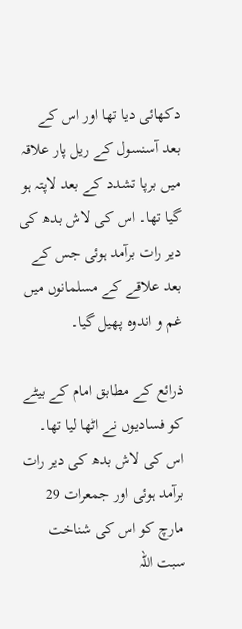دکھائی دیا تھا اور اس کے بعد آسنسول کے ریل پار علاقہ میں برپا تشدد کے بعد لاپتہ ہو گیا تھا۔ اس کی لاش بدھ کی دیر رات برآمد ہوئی جس کے بعد علاقے کے مسلمانوں میں غم و اندوہ پھیل گیا۔

ذرائع کے مطابق امام کے بیٹے کو فسادیوں نے اٹھا لیا تھا۔ اس کی لاش بدھ کی دیر رات برآمد ہوئی اور جمعرات 29 مارچ کو اس کی شناخت سبت اللہ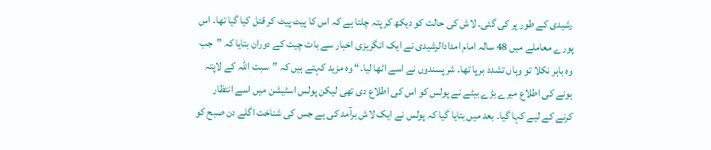رشیدی کے طور پر کی گئی۔ لاش کی حالت کو دیکھ کر پتہ چلتا ہے کہ اس کا پیٹ پیٹ کر قتل کیا گیا تھا۔ اس پورے معاملے میں 48 سالہ امام امدادالرشیدی نے ایک انگریزی اخبار سے بات چیت کے دوران بتایا کہ ”جب وہ باہر نکلا تو وہاں تشدد برپا تھا۔ شرپسندوں نے اسے اٹھا لیا۔“ وہ مزید کہتے ہیں کہ ”سبت اللہ کے لاپتہ ہونے کی اطلاع میرے بڑے بیٹے نے پولس کو اس کی اطلاع دی تھی لیکن پولس اسٹیشن میں اسے انتظار کرنے کے لیے کہا گیا۔ بعد میں بتایا گیا کہ پولس نے ایک لاش برآمد کی ہے جس کی شناخت اگلے دن صبح کو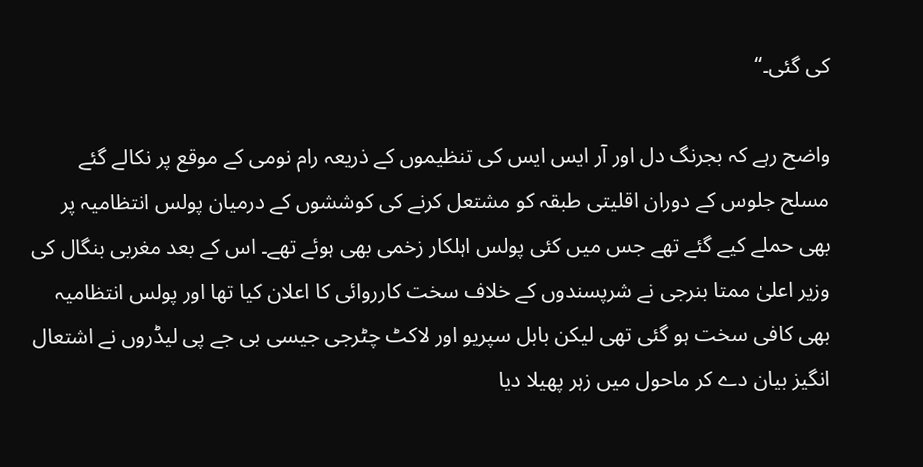کی گئی۔“

واضح رہے کہ بجرنگ دل اور آر ایس ایس کی تنظیموں کے ذریعہ رام نومی کے موقع پر نکالے گئے مسلح جلوس کے دوران اقلیتی طبقہ کو مشتعل کرنے کی کوششوں کے درمیان پولس انتظامیہ پر بھی حملے کیے گئے تھے جس میں کئی پولس اہلکار زخمی بھی ہوئے تھے۔ اس کے بعد مغربی بنگال کی وزیر اعلیٰ ممتا بنرجی نے شرپسندوں کے خلاف سخت کارروائی کا اعلان کیا تھا اور پولس انتظامیہ بھی کافی سخت ہو گئی تھی لیکن بابل سپریو اور لاکٹ چٹرجی جیسی بی جے پی لیڈروں نے اشتعال انگیز بیان دے کر ماحول میں زہر پھیلا دیا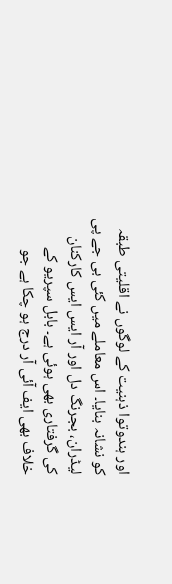اور ہندوتوا ذہنیت کے لوگوں نے اقلیتی طبقہ کو نشانہ بنایا۔ اس معاملے میں کئی بی جے پی لیڈران، بجرنگ دل اور آر ایس ایس کارکنان کی گرفتاری بھی ہوئی ہے۔ بابل سپریو کے خلاف بھی ایف آئی آر درج ہو چکا ہے جو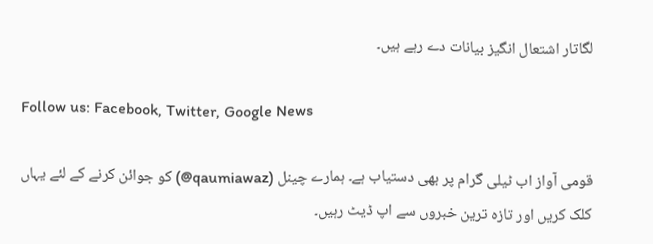لگاتار اشتعال انگیز بیانات دے رہے ہیں۔

Follow us: Facebook, Twitter, Google News

قومی آواز اب ٹیلی گرام پر بھی دستیاب ہے۔ ہمارے چینل (qaumiawaz@) کو جوائن کرنے کے لئے یہاں کلک کریں اور تازہ ترین خبروں سے اپ ڈیٹ رہیں۔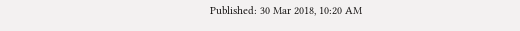Published: 30 Mar 2018, 10:20 AM